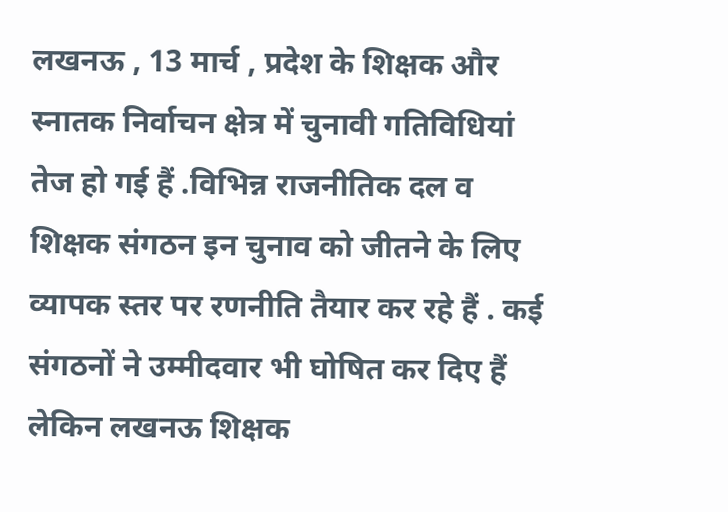लखनऊ , 13 मार्च , प्रदेश के शिक्षक और स्नातक निर्वाचन क्षेत्र में चुनावी गतिविधियां तेज हो गई हैं .विभिन्न राजनीतिक दल व शिक्षक संगठन इन चुनाव को जीतने के लिए व्यापक स्तर पर रणनीति तैयार कर रहे हैं . कई संगठनों ने उम्मीदवार भी घोषित कर दिए हैं लेकिन लखनऊ शिक्षक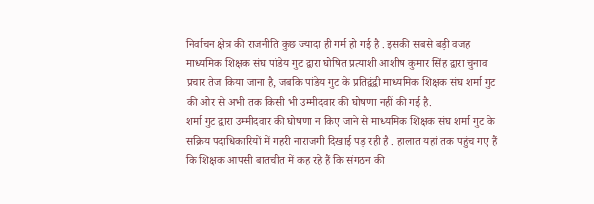निर्वाचन क्षेत्र की राजनीति कुछ ज्यादा ही गर्म हो गई है . इसकी सबसे बड़ी वजह माध्यमिक शिक्षक संघ पांडेय गुट द्वारा घोषित प्रत्याशी आशीष कुमार सिंह द्वारा चुनाव प्रचार तेज किया जाना है, जबकि पांडेय गुट के प्रतिद्वंद्वी माध्यमिक शिक्षक संघ शर्मा गुट की ओर से अभी तक किसी भी उम्मीदवार की घोषणा नहीं की गई है.
शर्मा गुट द्वारा उम्मीदवार की घोषणा न किए जाने से माध्यमिक शिक्षक संघ शर्मा गुट के सक्रिय पदाधिकारियों में गहरी नाराजगी दिखाई पड़ रही है . हालात यहां तक पहुंच गए हैं कि शिक्षक आपसी बातचीत में कह रहे हैं कि संगठन की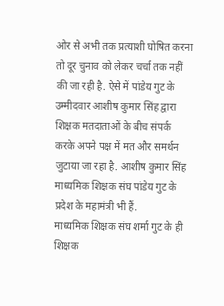ओर से अभी तक प्रत्याशी घोषित करना तो दूर चुनाव को लेकर चर्चा तक नहीं की जा रही है. ऐसे में पांडेय गुट के उम्मीदवार आशीष कुमार सिंह द्वारा शिक्षक मतदाताओं के बीच संपर्क करके अपने पक्ष में मत और समर्थन जुटाया जा रहा है. आशीष कुमार सिंह माध्यमिक शिक्षक संघ पांडेय गुट के प्रदेश के महामंत्री भी हैं.
माध्यमिक शिक्षक संघ शर्मा गुट के ही शिक्षक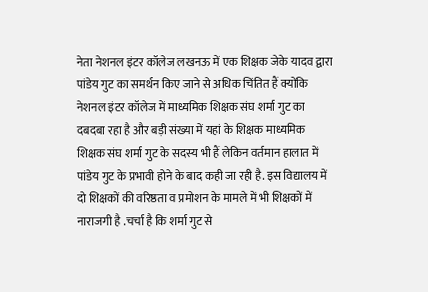नेता नेशनल इंटर कॉलेज लखनऊ में एक शिक्षक जेके यादव द्वारा पांडेय गुट का समर्थन किए जाने से अधिक चिंतित हैं क्योंकि नेशनल इंटर कॉलेज में माध्यमिक शिक्षक संघ शर्मा गुट का दबदबा रहा है और बड़ी संख्या में यहां के शिक्षक माध्यमिक शिक्षक संघ शर्मा गुट के सदस्य भी हैं लेकिन वर्तमान हालात में पांडेय गुट के प्रभावी होने के बाद कही जा रही है. इस विद्यालय में दो शिक्षकों की वरिष्ठता व प्रमोशन के मामले में भी शिक्षकों में नाराजगी है .चर्चा है कि शर्मा गुट से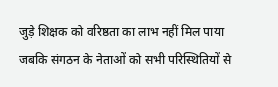जुड़े शिक्षक को वरिष्ठता का लाभ नहीं मिल पाया जबकि संगठन के नेताओं को सभी परिस्थितियों से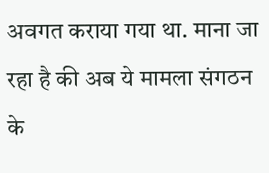अवगत कराया गया था. माना जा रहा है की अब ये मामला संगठन के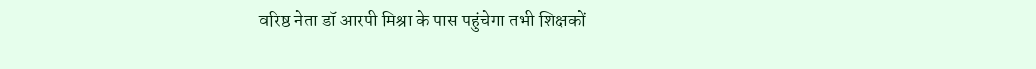वरिष्ठ नेता डॉ आरपी मिश्रा के पास पहुंचेगा तभी शिक्षकों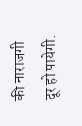की नाराजगी दूर हो पायेगी.